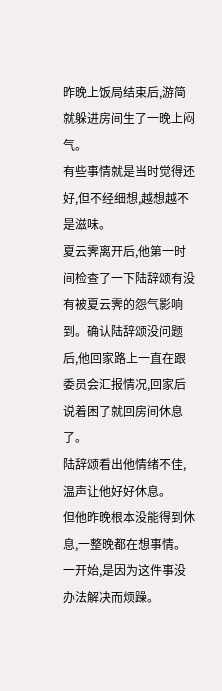昨晚上饭局结束后,游简就躲进房间生了一晚上闷气。
有些事情就是当时觉得还好,但不经细想,越想越不是滋味。
夏云霁离开后,他第一时间检查了一下陆辞颂有没有被夏云霁的怨气影响到。确认陆辞颂没问题后,他回家路上一直在跟委员会汇报情况,回家后说着困了就回房间休息了。
陆辞颂看出他情绪不佳,温声让他好好休息。
但他昨晚根本没能得到休息,一整晚都在想事情。
一开始,是因为这件事没办法解决而烦躁。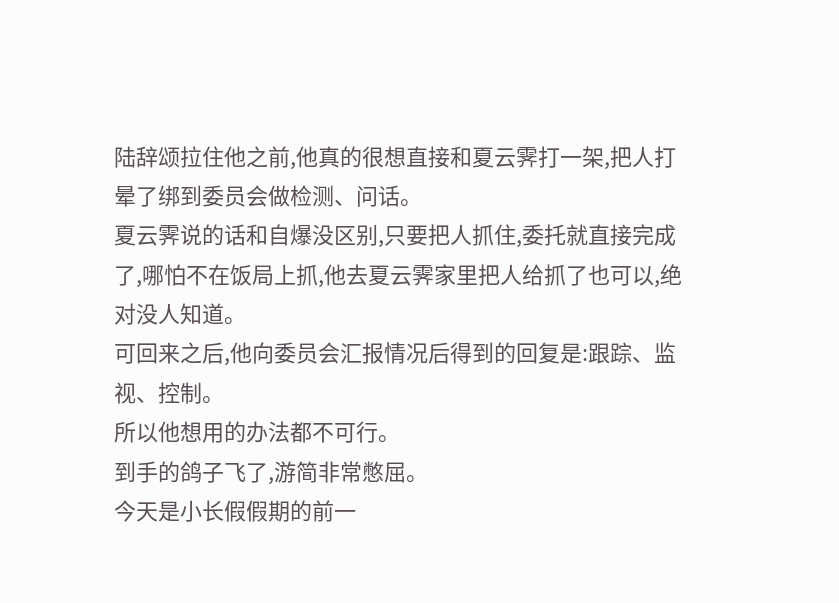陆辞颂拉住他之前,他真的很想直接和夏云霁打一架,把人打晕了绑到委员会做检测、问话。
夏云霁说的话和自爆没区别,只要把人抓住,委托就直接完成了,哪怕不在饭局上抓,他去夏云霁家里把人给抓了也可以,绝对没人知道。
可回来之后,他向委员会汇报情况后得到的回复是:跟踪、监视、控制。
所以他想用的办法都不可行。
到手的鸽子飞了,游简非常憋屈。
今天是小长假假期的前一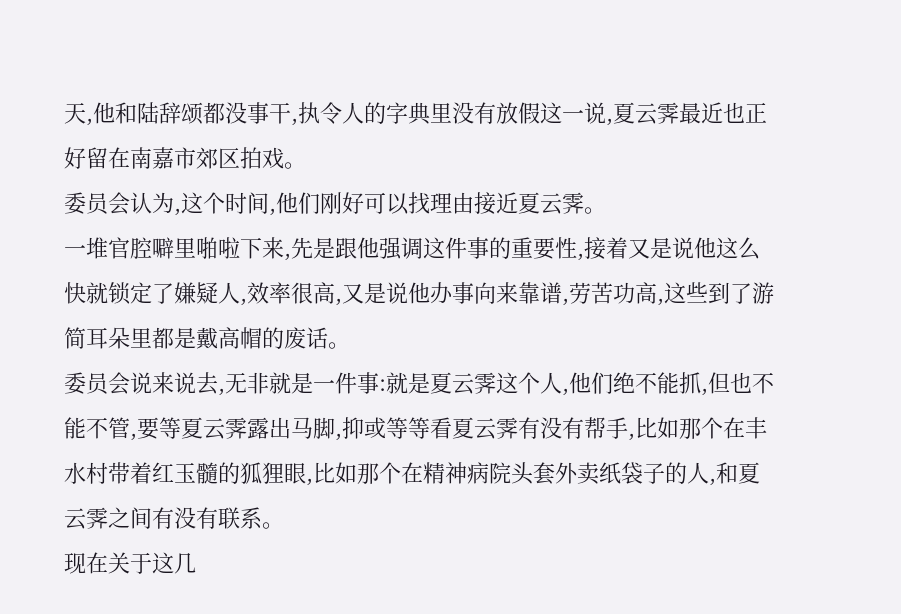天,他和陆辞颂都没事干,执令人的字典里没有放假这一说,夏云霁最近也正好留在南嘉市郊区拍戏。
委员会认为,这个时间,他们刚好可以找理由接近夏云霁。
一堆官腔噼里啪啦下来,先是跟他强调这件事的重要性,接着又是说他这么快就锁定了嫌疑人,效率很高,又是说他办事向来靠谱,劳苦功高,这些到了游简耳朵里都是戴高帽的废话。
委员会说来说去,无非就是一件事:就是夏云霁这个人,他们绝不能抓,但也不能不管,要等夏云霁露出马脚,抑或等等看夏云霁有没有帮手,比如那个在丰水村带着红玉髓的狐狸眼,比如那个在精神病院头套外卖纸袋子的人,和夏云霁之间有没有联系。
现在关于这几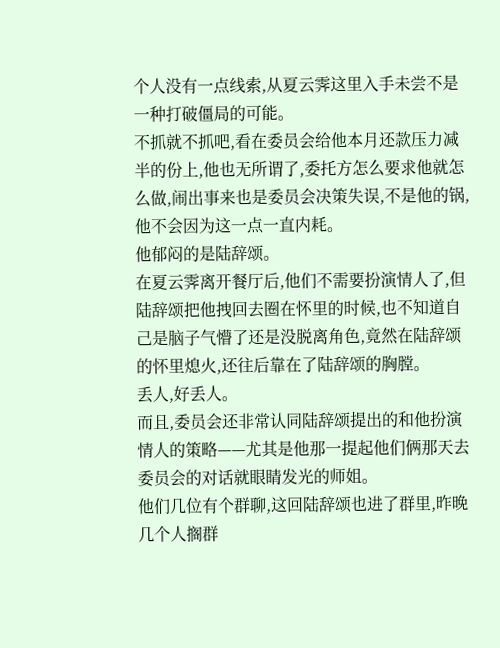个人没有一点线索,从夏云霁这里入手未尝不是一种打破僵局的可能。
不抓就不抓吧,看在委员会给他本月还款压力减半的份上,他也无所谓了,委托方怎么要求他就怎么做,闹出事来也是委员会决策失误,不是他的锅,他不会因为这一点一直内耗。
他郁闷的是陆辞颂。
在夏云霁离开餐厅后,他们不需要扮演情人了,但陆辞颂把他拽回去圈在怀里的时候,也不知道自己是脑子气懵了还是没脱离角色,竟然在陆辞颂的怀里熄火,还往后靠在了陆辞颂的胸膛。
丢人,好丢人。
而且,委员会还非常认同陆辞颂提出的和他扮演情人的策略——尤其是他那一提起他们俩那天去委员会的对话就眼睛发光的师姐。
他们几位有个群聊,这回陆辞颂也进了群里,昨晚几个人搁群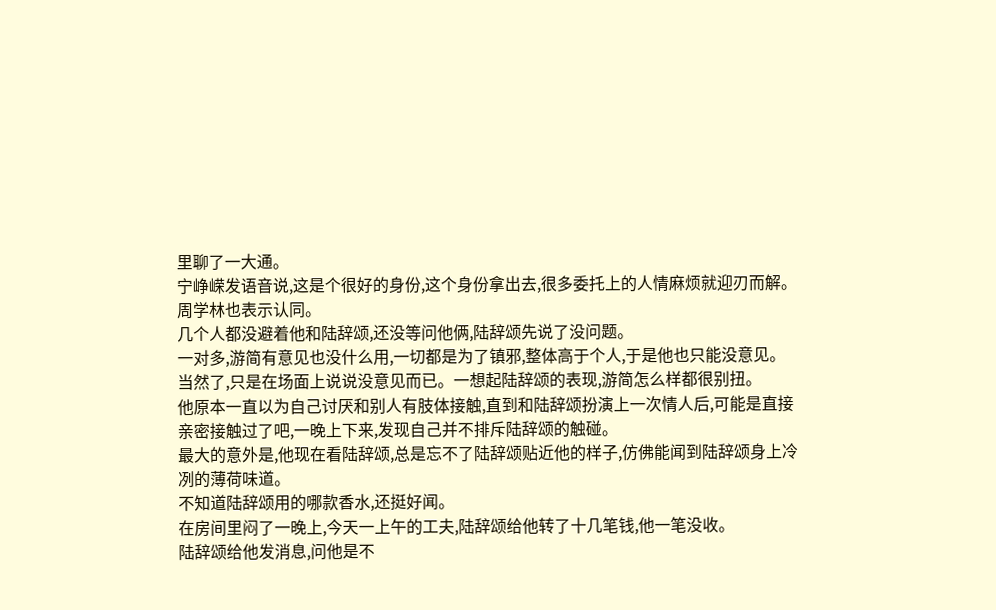里聊了一大通。
宁峥嵘发语音说,这是个很好的身份,这个身份拿出去,很多委托上的人情麻烦就迎刃而解。周学林也表示认同。
几个人都没避着他和陆辞颂,还没等问他俩,陆辞颂先说了没问题。
一对多,游简有意见也没什么用,一切都是为了镇邪,整体高于个人,于是他也只能没意见。
当然了,只是在场面上说说没意见而已。一想起陆辞颂的表现,游简怎么样都很别扭。
他原本一直以为自己讨厌和别人有肢体接触,直到和陆辞颂扮演上一次情人后,可能是直接亲密接触过了吧,一晚上下来,发现自己并不排斥陆辞颂的触碰。
最大的意外是,他现在看陆辞颂,总是忘不了陆辞颂贴近他的样子,仿佛能闻到陆辞颂身上冷冽的薄荷味道。
不知道陆辞颂用的哪款香水,还挺好闻。
在房间里闷了一晚上,今天一上午的工夫,陆辞颂给他转了十几笔钱,他一笔没收。
陆辞颂给他发消息,问他是不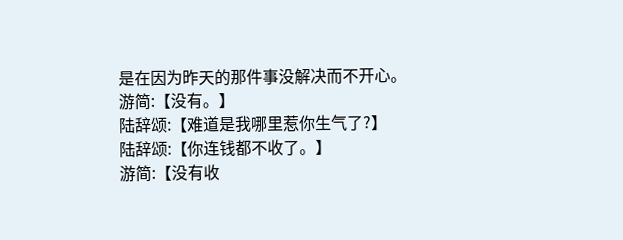是在因为昨天的那件事没解决而不开心。
游简:【没有。】
陆辞颂:【难道是我哪里惹你生气了?】
陆辞颂:【你连钱都不收了。】
游简:【没有收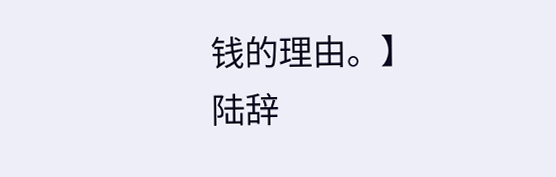钱的理由。】
陆辞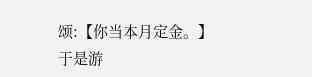颂:【你当本月定金。】
于是游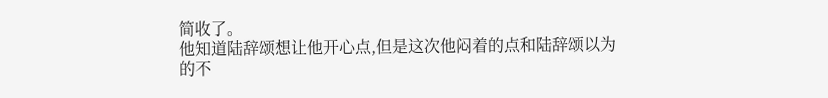简收了。
他知道陆辞颂想让他开心点,但是这次他闷着的点和陆辞颂以为的不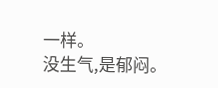一样。
没生气,是郁闷。